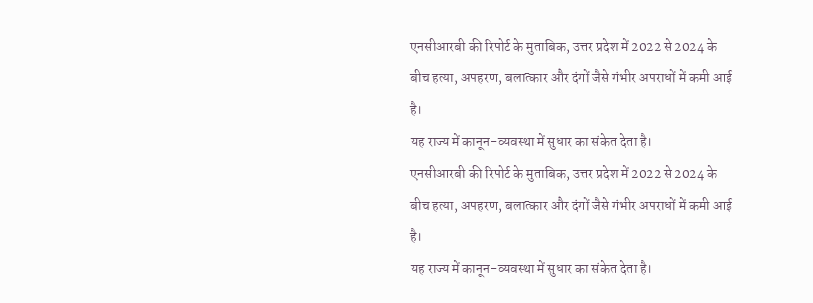एनसीआरबी की रिपोर्ट के मुताबिक, उत्तर प्रदेश में 2022 से 2024 के बीच हत्या, अपहरण, बलात्कार और दंगों जैसे गंभीर अपराधों में कमी आई है।
यह राज्य में कानून-व्यवस्था में सुधार का संकेत देता है।
एनसीआरबी की रिपोर्ट के मुताबिक, उत्तर प्रदेश में 2022 से 2024 के बीच हत्या, अपहरण, बलात्कार और दंगों जैसे गंभीर अपराधों में कमी आई है।
यह राज्य में कानून-व्यवस्था में सुधार का संकेत देता है।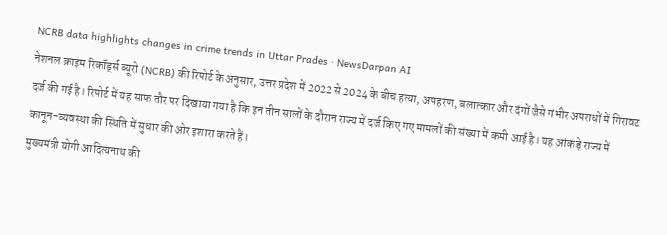NCRB data highlights changes in crime trends in Uttar Prades · NewsDarpan AI
नेशनल क्राइम रिकॉर्ड्स ब्यूरो (NCRB) की रिपोर्ट के अनुसार, उत्तर प्रदेश में 2022 से 2024 के बीच हत्या, अपहरण, बलात्कार और दंगों जैसे गंभीर अपराधों में गिरावट दर्ज की गई है। रिपोर्ट में यह साफ तौर पर दिखाया गया है कि इन तीन सालों के दौरान राज्य में दर्ज किए गए मामलों की संख्या में कमी आई है। यह आंकड़े राज्य में कानून-व्यवस्था की स्थिति में सुधार की ओर इशारा करते हैं।
मुख्यमंत्री योगी आदित्यनाथ की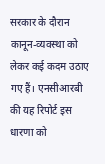सरकार के दौरान कानून-व्यवस्था को लेकर कई कदम उठाए गए हैं। एनसीआरबी की यह रिपोर्ट इस धारणा को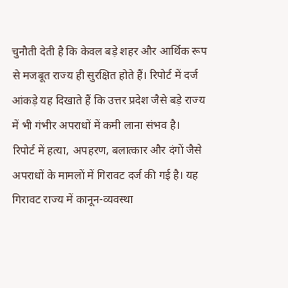चुनौती देती है कि केवल बड़े शहर और आर्थिक रूप से मजबूत राज्य ही सुरक्षित होते हैं। रिपोर्ट में दर्ज आंकड़े यह दिखाते हैं कि उत्तर प्रदेश जैसे बड़े राज्य में भी गंभीर अपराधों में कमी लाना संभव है।
रिपोर्ट में हत्या, अपहरण, बलात्कार और दंगों जैसे अपराधों के मामलों में गिरावट दर्ज की गई है। यह गिरावट राज्य में कानून-व्यवस्था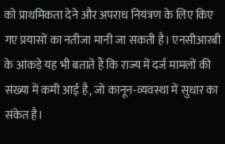को प्राथमिकता देने और अपराध नियंत्रण के लिए किए गए प्रयासों का नतीजा मानी जा सकती है। एनसीआरबी के आंकड़े यह भी बताते हैं कि राज्य में दर्ज मामलों की संख्या में कमी आई है, जो कानून-व्यवस्था में सुधार का संकेत है।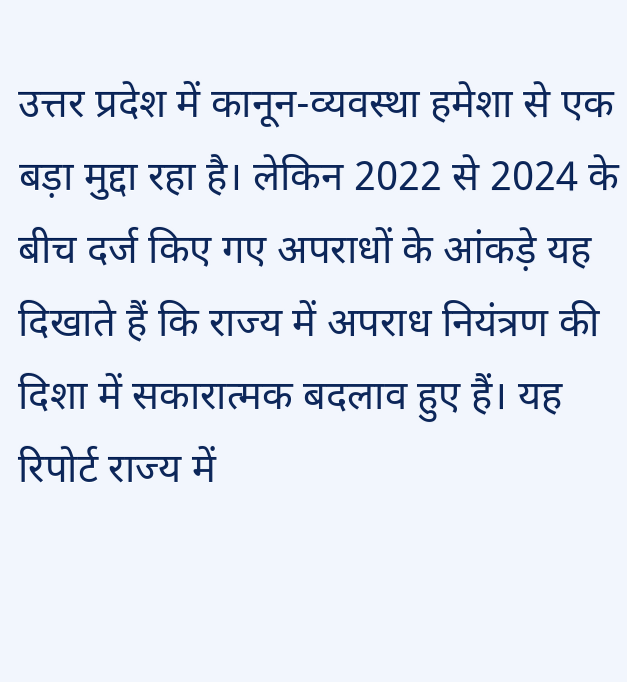उत्तर प्रदेश में कानून-व्यवस्था हमेशा से एक बड़ा मुद्दा रहा है। लेकिन 2022 से 2024 के बीच दर्ज किए गए अपराधों के आंकड़े यह दिखाते हैं कि राज्य में अपराध नियंत्रण की दिशा में सकारात्मक बदलाव हुए हैं। यह रिपोर्ट राज्य में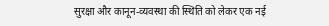सुरक्षा और कानून-व्यवस्था की स्थिति को लेकर एक नई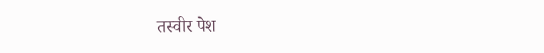तस्वीर पेश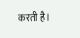करती है।